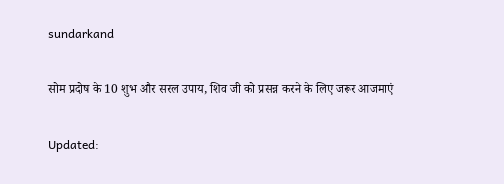sundarkand

सोम प्रदोष के 10 शुभ और सरल उपाय, शिव जी को प्रसन्न करने के लिए जरूर आजमाएं

Updated: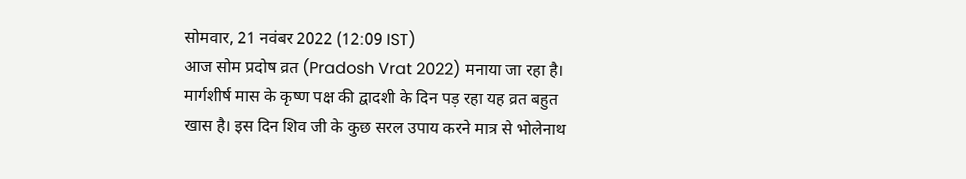सोमवार, 21 नवंबर 2022 (12:09 IST)
आज सोम प्रदोष व्रत (Pradosh Vrat 2022) मनाया जा रहा है। मार्गशीर्ष मास के कृष्ण पक्ष की द्वादशी के दिन पड़ रहा यह व्रत बहुत खास है। इस दिन शिव जी के कुछ सरल उपाय करने मात्र से भोलेनाथ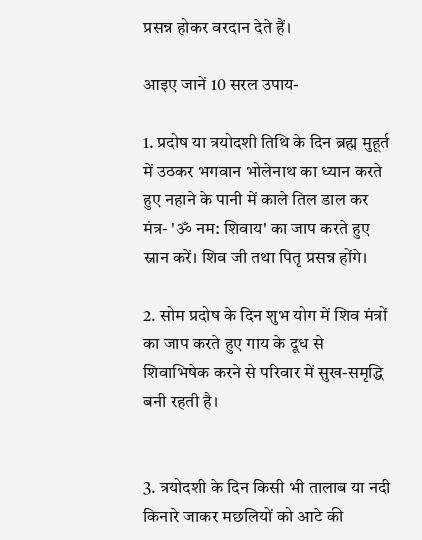प्रसन्न होकर वरदान देते हैं।

आइए जानें 10 सरल उपाय-

1. प्रदोष या त्रयोदशी तिथि के दिन ब्रह्म मुहूर्त में उठकर भगवान भोलेनाथ का ध्यान करते हुए नहाने के पानी में काले तिल डाल कर मंत्र- 'ॐ नम: शिवाय' का जाप करते हुए स्नान करें। शिव जी तथा पितृ प्रसन्न होंगे।

2. सोम प्रदोष के दिन शुभ योग में शिव मंत्रों का जाप करते हुए गाय के दूध से शिवाभिषेक करने से परिवार में सुख-समृद्धि बनी रहती है।


3. त्रयोदशी के दिन किसी भी तालाब या नदी किनारे जाकर मछलियों को आटे की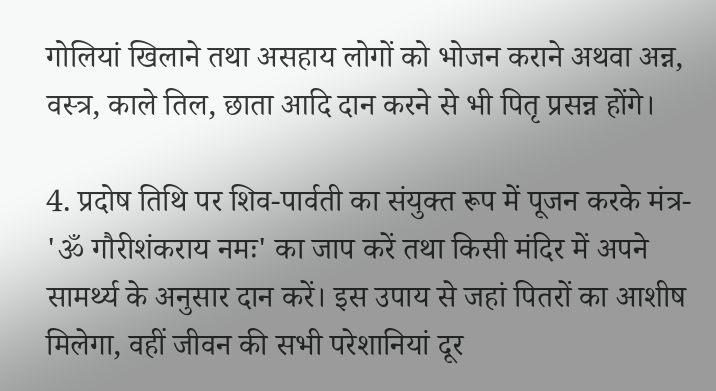गोलियां खिलाने तथा असहाय लोगों को भोजन कराने अथवा अन्न, वस्त्र, काले तिल, छाता आदि दान करने से भी पि‍तृ प्रसन्न होंगे।

4. प्रदोष तिथि पर शिव-पार्वती का संयुक्त रूप में पूजन करके मंत्र- 'ॐ गौरीशंकराय नमः' का जाप करें तथा किसी मंदिर में अपने सामर्थ्य के अनुसार दान करें। इस उपाय से जहां पितरों का आशीष मिलेगा, वहीं जीवन की सभी परेशानियां दूर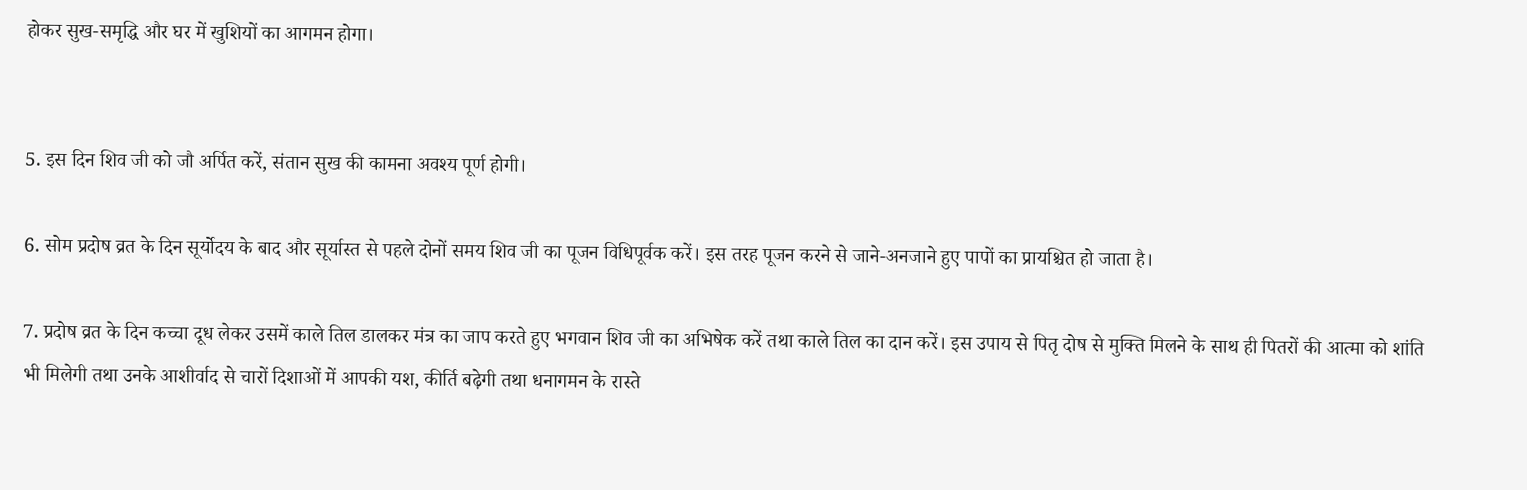होकर सुख-समृद्धि और घर में खुशियों का आगमन होगा।


5. इस दिन शिव जी को जौ अर्पित करें, संतान सुख की कामना अवश्य पूर्ण होगी।

6. सोम प्रदोष व्रत के दिन सूर्योदय के बाद और सूर्यास्त से पहले दोनों समय शिव जी का पूजन विधिपूर्वक करें। इस तरह पूजन करने से जाने-अनजाने हुए पापों का प्रायश्चित हो जाता है।

7. प्रदोष व्रत के दिन कच्चा दूध लेकर उसमें काले तिल डालकर मंत्र का जाप करते हुए भगवान शिव जी का अभिषेक करें तथा काले तिल का दान करें। इस उपाय से पितृ दोष से मुक्ति मिलने के साथ ही पितरों की आत्मा को शांति भी मिलेगी तथा उनके आशीर्वाद से चारों दिशाओं में आपकी यश, कीर्ति बढ़ेगी तथा धनागमन के रास्ते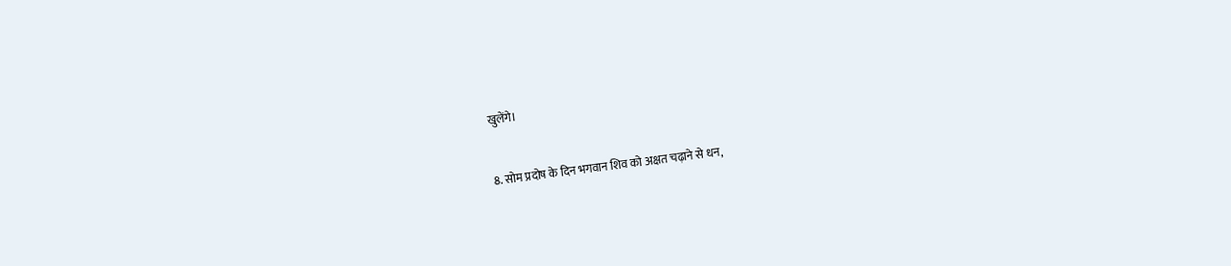खुलेंगे।


8. सोम प्रदोष के दिन भगवान शिव को अक्षत चढ़ाने से धन,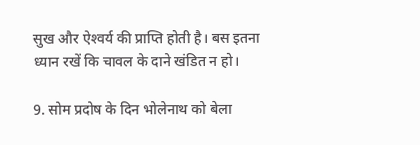सुख और ऐश्‍वर्य की प्राप्ति होती है। बस इतना ध्यान रखें कि चावल के दाने खंडित न हो।

9. सोम प्रदोष के दिन भोलेनाथ को बेला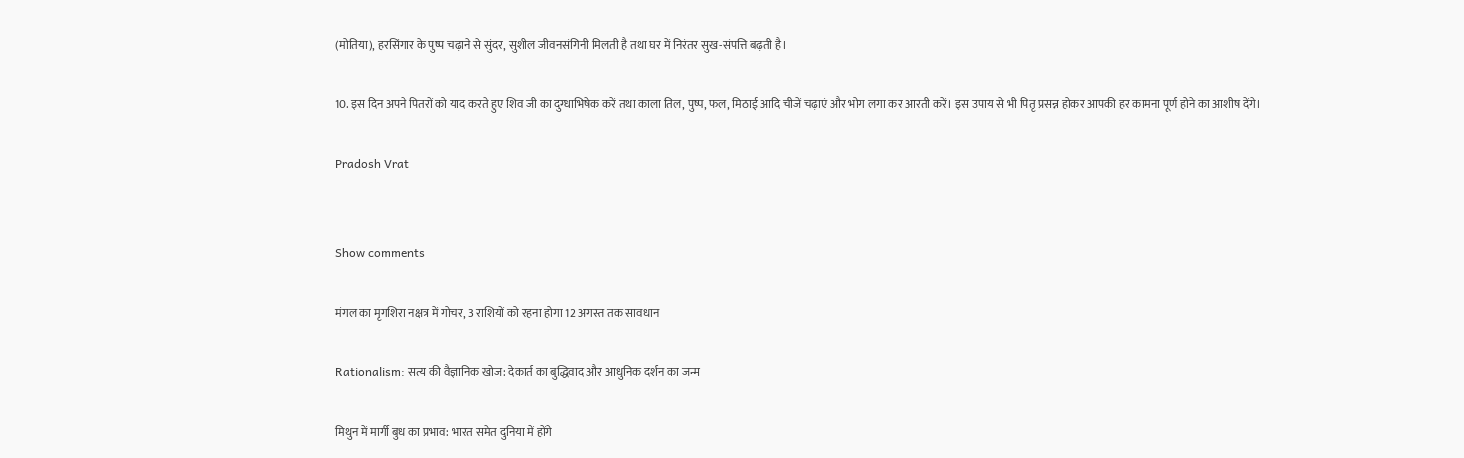(मोतिया), हरसिंगार के पुष्‍प चढ़ाने से सुंदर, सुशील जीवनसंगिनी मिलती है तथा घर में निरंतर सुख-संपत्ति बढ़ती है।

10. इस दिन अपने पितरों को याद करते हुए शिव जी का दुग्धाभिषेक करें तथा काला तिल, पुष्प, फल, मिठाई आदि चीजें चढ़ाएं और भोग लगा कर आरती करें। इस उपाय से भी पितृ प्रसन्न होकर आपकी हर कामना पूर्ण होने का आशीष देंगे।

Pradosh Vrat


Show comments

मंगल का मृगशिरा नक्षत्र में गोचर, 3 राशियों को रहना होगा 12 अगस्त तक सावधान

Rationalism: सत्य की वैज्ञानिक खोज: देकार्त का बुद्धिवाद और आधुनिक दर्शन का जन्म

मिथुन में मार्गी बुध का प्रभाव: भारत समेत दुनिया में होंगे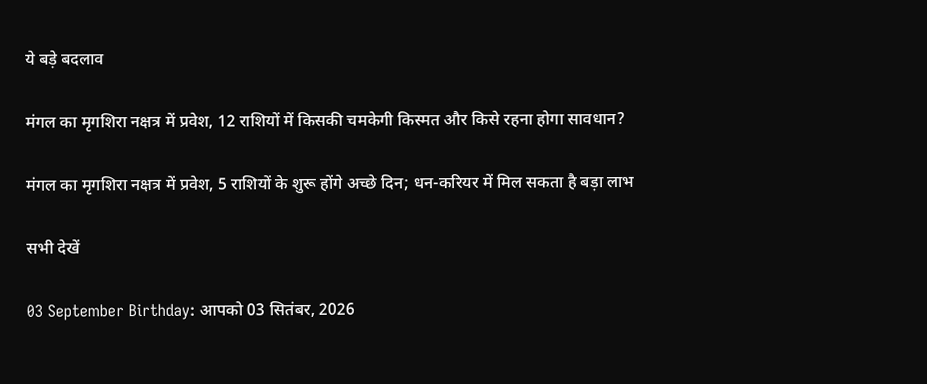ये बड़े बदलाव

मंगल का मृगशिरा नक्षत्र में प्रवेश, 12 राशियों में किसकी चमकेगी किस्मत और किसे रहना होगा सावधान?

मंगल का मृगशिरा नक्षत्र में प्रवेश, 5 राशियों के शुरू होंगे अच्छे दिन; धन-करियर में मिल सकता है बड़ा लाभ

सभी देखें

03 September Birthday: आपको 03 सितंबर, 2026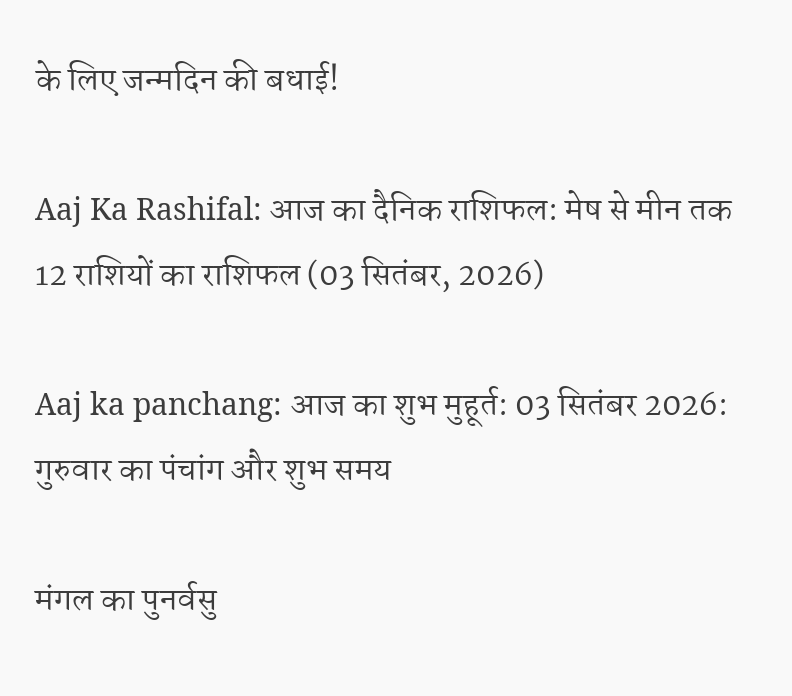के लिए जन्मदिन की बधाई!

Aaj Ka Rashifal: आज का दैनिक राशिफल: मेष से मीन तक 12 राशियों का राशिफल (03 सितंबर, 2026)

Aaj ka panchang: आज का शुभ मुहूर्त: 03 सितंबर 2026: गुरुवार का पंचांग और शुभ समय

मंगल का पुनर्वसु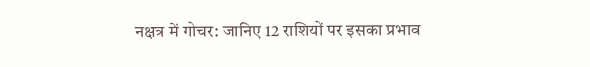नक्षत्र में गोचर: जानिए 12 राशियों पर इसका प्रभाव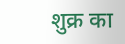शुक्र का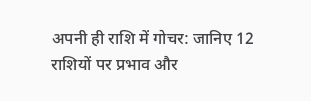अपनी ही राशि में गोचर: जानिए 12 राशियों पर प्रभाव और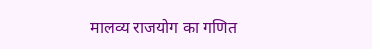मालव्य राजयोग का गणित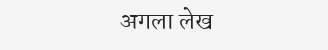अगला लेख